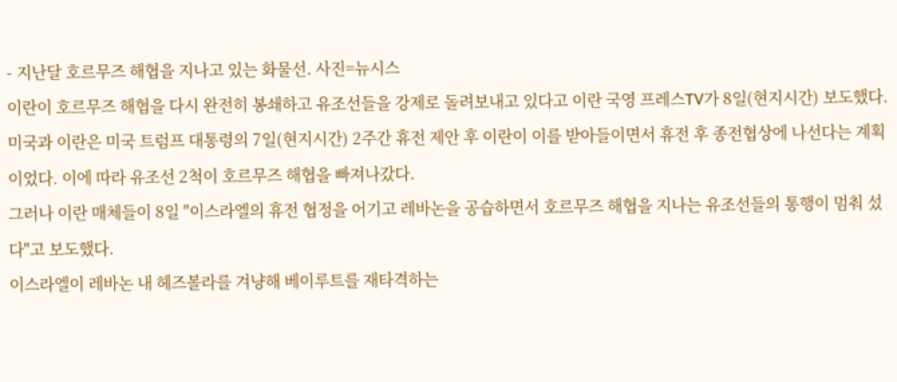- 지난달 호르무즈 해협을 지나고 있는 화물선. 사진=뉴시스
이란이 호르무즈 해협을 다시 완전히 봉쇄하고 유조선들을 강제로 돌려보내고 있다고 이란 국영 프레스TV가 8일(현지시간) 보도했다.
미국과 이란은 미국 트럼프 대통령의 7일(현지시간) 2주간 휴전 제안 후 이란이 이를 받아들이면서 휴전 후 종전협상에 나선다는 계획이었다. 이에 따라 유조선 2척이 호르무즈 해협을 빠져나갔다.
그러나 이란 매체들이 8일 "이스라엘의 휴전 협정을 어기고 레바논을 공습하면서 호르무즈 해협을 지나는 유조선들의 통행이 멈춰 섰다"고 보도했다.
이스라엘이 레바논 내 헤즈볼라를 겨냥해 베이루트를 재타격하는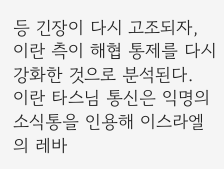등 긴장이 다시 고조되자, 이란 측이 해협 통제를 다시 강화한 것으로 분석된다.
이란 타스님 통신은 익명의 소식통을 인용해 이스라엘의 레바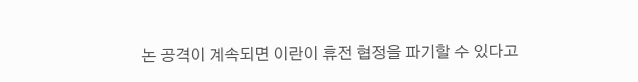논 공격이 계속되면 이란이 휴전 협정을 파기할 수 있다고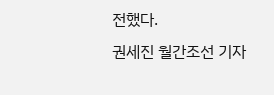전했다.
권세진 월간조선 기자